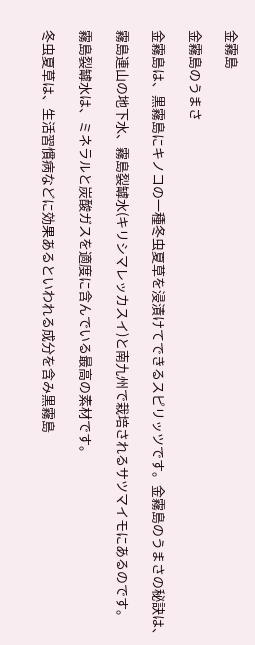金霧島

金霧島のうまさ

金霧島は、黒霧島にキノコの一種冬虫夏草を浸漬けてできるスピリッツです。金霧島のうまさの秘訣は、

霧島連山の地下水、霧島裂罅水(キリシマレッカスイ)と南九州で栽培されるサツマイモにあるのです。

霧島裂罅水は、ミネラルと炭酸ガスを適度に含んでいる最高の素材です。

冬虫夏草は、生活習慣病などに効果あるといわれる成分を含み黒霧島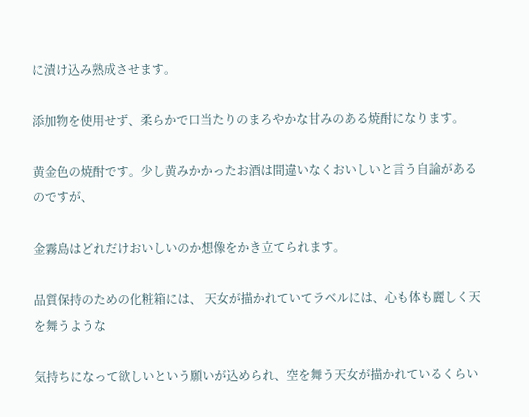に漬け込み熟成させます。

添加物を使用せず、柔らかで口当たりのまろやかな甘みのある焼酎になります。

黄金色の焼酎です。少し黄みかかったお酒は間違いなくおいしいと言う自論があるのですが、

金霧島はどれだけおいしいのか想像をかき立てられます。

品質保持のための化粧箱には、 天女が描かれていてラベルには、心も体も麗しく天を舞うような

気持ちになって欲しいという願いが込められ、空を舞う天女が描かれているくらい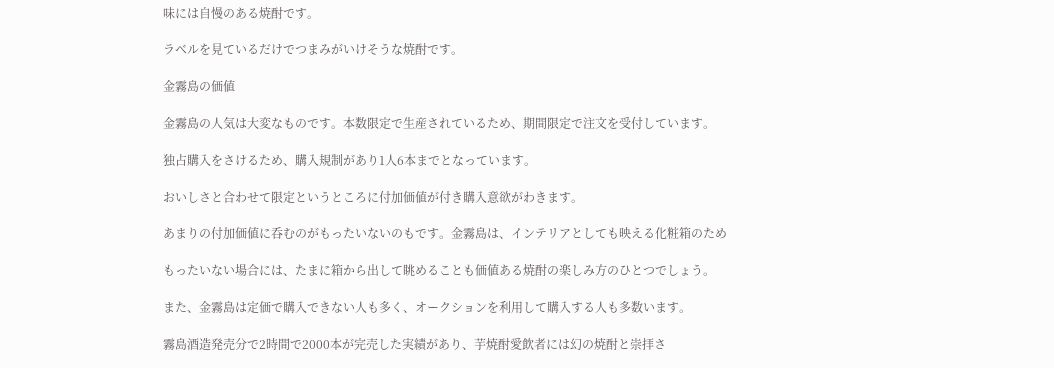味には自慢のある焼酎です。

ラベルを見ているだけでつまみがいけそうな焼酎です。

金霧島の価値

金霧島の人気は大変なものです。本数限定で生産されているため、期間限定で注文を受付しています。

独占購入をさけるため、購入規制があり1人6本までとなっています。

おいしさと合わせて限定というところに付加価値が付き購入意欲がわきます。

あまりの付加価値に呑むのがもったいないのもです。金霧島は、インテリアとしても映える化粧箱のため

もったいない場合には、たまに箱から出して眺めることも価値ある焼酎の楽しみ方のひとつでしょう。

また、金霧島は定価で購入できない人も多く、オークションを利用して購入する人も多数います。

霧島酒造発売分で2時間で2000本が完売した実績があり、芋焼酎愛飲者には幻の焼酎と崇拝さ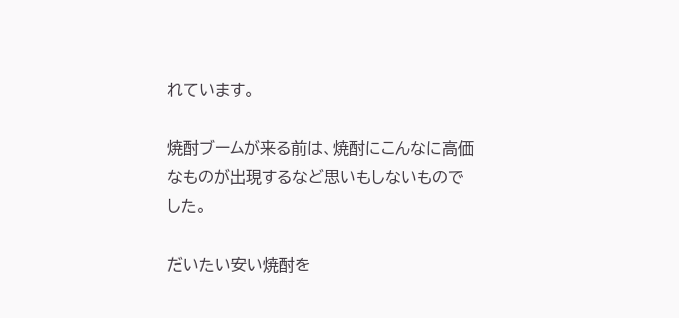れています。

焼酎ブームが来る前は、焼酎にこんなに高価なものが出現するなど思いもしないものでした。

だいたい安い焼酎を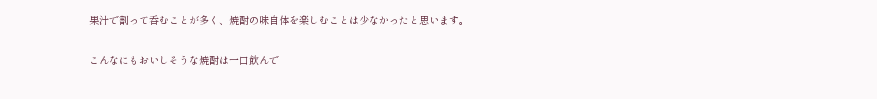果汁で割って呑むことが多く、焼酎の味自体を楽しむことは少なかったと思います。

こんなにもおいしそうな焼酎は一口飲んで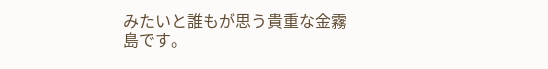みたいと誰もが思う貴重な金霧島です。